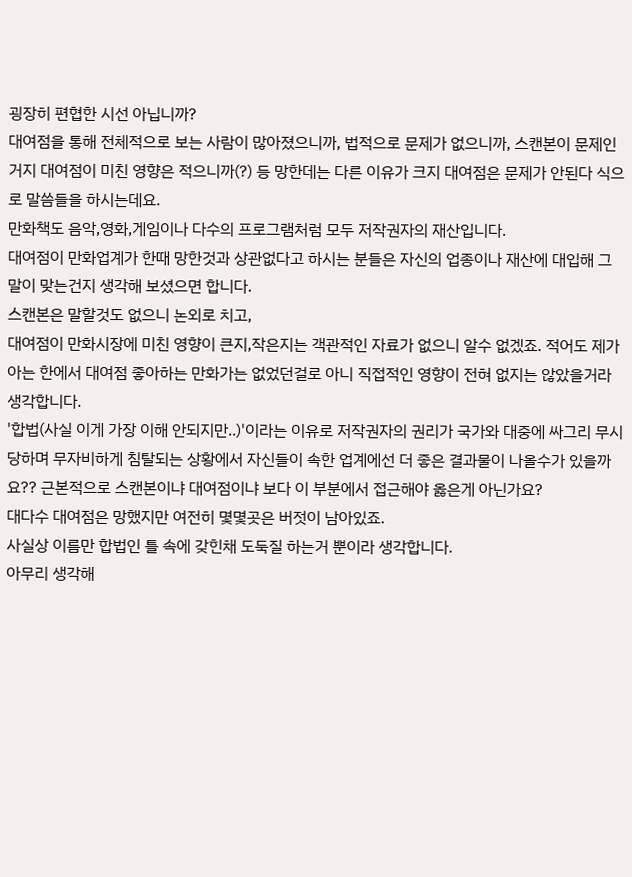굉장히 편협한 시선 아닙니까?
대여점을 통해 전체적으로 보는 사람이 많아졌으니까, 법적으로 문제가 없으니까, 스캔본이 문제인거지 대여점이 미친 영향은 적으니까(?) 등 망한데는 다른 이유가 크지 대여점은 문제가 안된다 식으로 말씀들을 하시는데요.
만화책도 음악,영화,게임이나 다수의 프로그램처럼 모두 저작권자의 재산입니다.
대여점이 만화업계가 한때 망한것과 상관없다고 하시는 분들은 자신의 업종이나 재산에 대입해 그 말이 맞는건지 생각해 보셨으면 합니다.
스캔본은 말할것도 없으니 논외로 치고,
대여점이 만화시장에 미친 영향이 큰지,작은지는 객관적인 자료가 없으니 알수 없겠죠. 적어도 제가 아는 한에서 대여점 좋아하는 만화가는 없었던걸로 아니 직접적인 영향이 전혀 없지는 않았을거라 생각합니다.
'합법(사실 이게 가장 이해 안되지만..)'이라는 이유로 저작권자의 권리가 국가와 대중에 싸그리 무시당하며 무자비하게 침탈되는 상황에서 자신들이 속한 업계에선 더 좋은 결과물이 나올수가 있을까요?? 근본적으로 스캔본이냐 대여점이냐 보다 이 부분에서 접근해야 옳은게 아닌가요?
대다수 대여점은 망했지만 여전히 몇몇곳은 버젓이 남아있죠.
사실상 이름만 합법인 틀 속에 갖힌채 도둑질 하는거 뿐이라 생각합니다.
아무리 생각해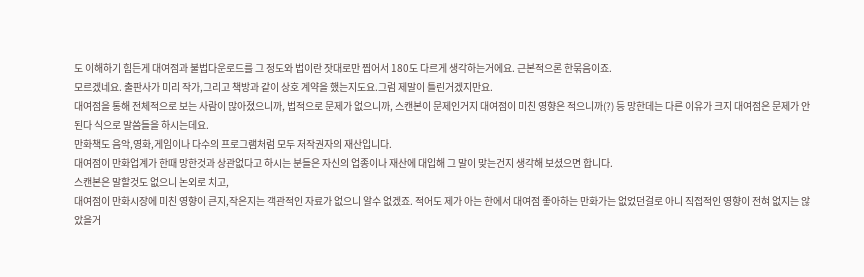도 이해하기 힘든게 대여점과 불법다운로드를 그 정도와 법이란 잣대로만 찝어서 180도 다르게 생각하는거에요. 근본적으론 한묶음이죠.
모르겠네요. 출판사가 미리 작가,그리고 책방과 같이 상호 계약을 했는지도요.그럼 제말이 틀린거겠지만요.
대여점을 통해 전체적으로 보는 사람이 많아졌으니까, 법적으로 문제가 없으니까, 스캔본이 문제인거지 대여점이 미친 영향은 적으니까(?) 등 망한데는 다른 이유가 크지 대여점은 문제가 안된다 식으로 말씀들을 하시는데요.
만화책도 음악,영화,게임이나 다수의 프로그램처럼 모두 저작권자의 재산입니다.
대여점이 만화업계가 한때 망한것과 상관없다고 하시는 분들은 자신의 업종이나 재산에 대입해 그 말이 맞는건지 생각해 보셨으면 합니다.
스캔본은 말할것도 없으니 논외로 치고,
대여점이 만화시장에 미친 영향이 큰지,작은지는 객관적인 자료가 없으니 알수 없겠죠. 적어도 제가 아는 한에서 대여점 좋아하는 만화가는 없었던걸로 아니 직접적인 영향이 전혀 없지는 않았을거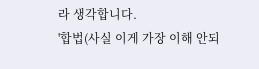라 생각합니다.
'합법(사실 이게 가장 이해 안되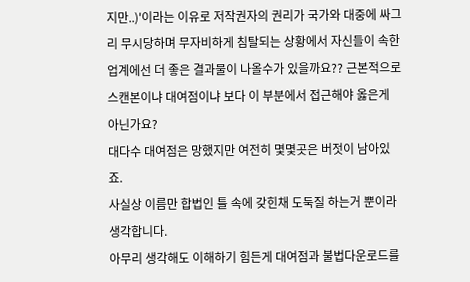지만..)'이라는 이유로 저작권자의 권리가 국가와 대중에 싸그리 무시당하며 무자비하게 침탈되는 상황에서 자신들이 속한 업계에선 더 좋은 결과물이 나올수가 있을까요?? 근본적으로 스캔본이냐 대여점이냐 보다 이 부분에서 접근해야 옳은게 아닌가요?
대다수 대여점은 망했지만 여전히 몇몇곳은 버젓이 남아있죠.
사실상 이름만 합법인 틀 속에 갖힌채 도둑질 하는거 뿐이라 생각합니다.
아무리 생각해도 이해하기 힘든게 대여점과 불법다운로드를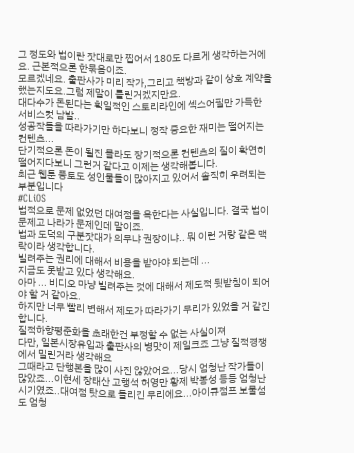그 정도와 법이란 잣대로만 찝어서 180도 다르게 생각하는거에요. 근본적으론 한묶음이죠.
모르겠네요. 출판사가 미리 작가,그리고 책방과 같이 상호 계약을 했는지도요.그럼 제말이 틀린거겠지만요.
대다수가 돈된다는 획일적인 스토리라인에 섹스어필만 가득한 서비스컷 남발..
성공작들을 따라가기만 하다보니 정작 중요한 재미는 떨어지는 컨텐츠...
단기적으론 돈이 될진 몰라도 장기적으론 컨텐츠의 질이 확연히 떨어지다보니 그런거 같다고 이제는 생각해봅니다.
최근 웹툰 풍토도 성인물들이 많아지고 있어서 솔직히 우려되는 부분입니다
#CLiOS
법적으로 문제 없었던 대여점을 욕한다는 사실입니다. 결국 법이 문제고 나라가 문제인데 말이죠.
법과 도덕의 구분잣대가 의무냐 권장이냐.. 뭐 이런 거랑 같은 맥락이라 생각합니다.
빌려주는 권리에 대해서 비용을 받아야 되는데 ...
지금도 못받고 있다 생각해요.
아마 ... 비디오 마냥 빌려주는 것에 대해서 제도적 뒷받침이 되어야 할 거 같아요.
하지만 너무 빨리 변해서 제도가 따라가기 무리가 있었을 거 같긴 합니다.
질적하향평준화을 초래한건 부정할 수 없는 사실이져
다만, 일본시장유입과 출판사의 병맛이 제일크죠 그냥 질적경쟁에서 밀린거라 생각해요
그때라고 단행본을 많이 사진 않았어요...당시 엄청난 작가들이 많았죠...이현세 장태산 고행석 허영만 황제 박봉성 등등 엄청난 시기였죠..대여점 탓으로 돌리긴 무리에요...아이큐점프 보물섬도 엄청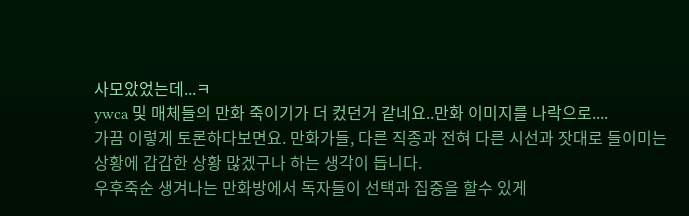사모았었는데...ㅋ
ywca 및 매체들의 만화 죽이기가 더 컸던거 같네요..만화 이미지를 나락으로....
가끔 이렇게 토론하다보면요. 만화가들, 다른 직종과 전혀 다른 시선과 잣대로 들이미는 상황에 갑갑한 상황 많겠구나 하는 생각이 듭니다.
우후죽순 생겨나는 만화방에서 독자들이 선택과 집중을 할수 있게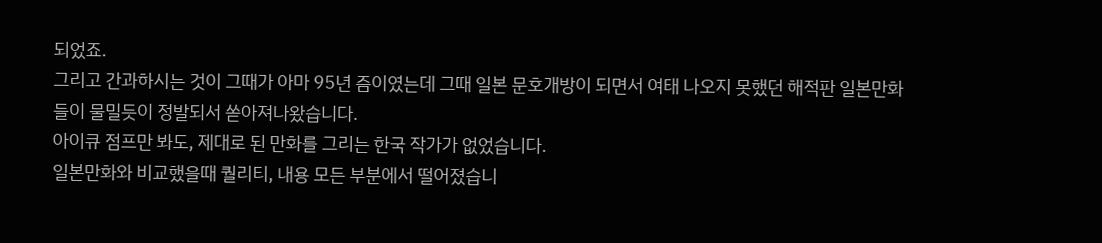되었죠.
그리고 간과하시는 것이 그때가 아마 95년 즘이였는데 그때 일본 문호개방이 되면서 여태 나오지 못했던 해적판 일본만화들이 물밀듯이 정발되서 쏟아져나왔습니다.
아이큐 점프만 봐도, 제대로 된 만화를 그리는 한국 작가가 없었습니다.
일본만화와 비교했을때 퀄리티, 내용 모든 부분에서 떨어졌습니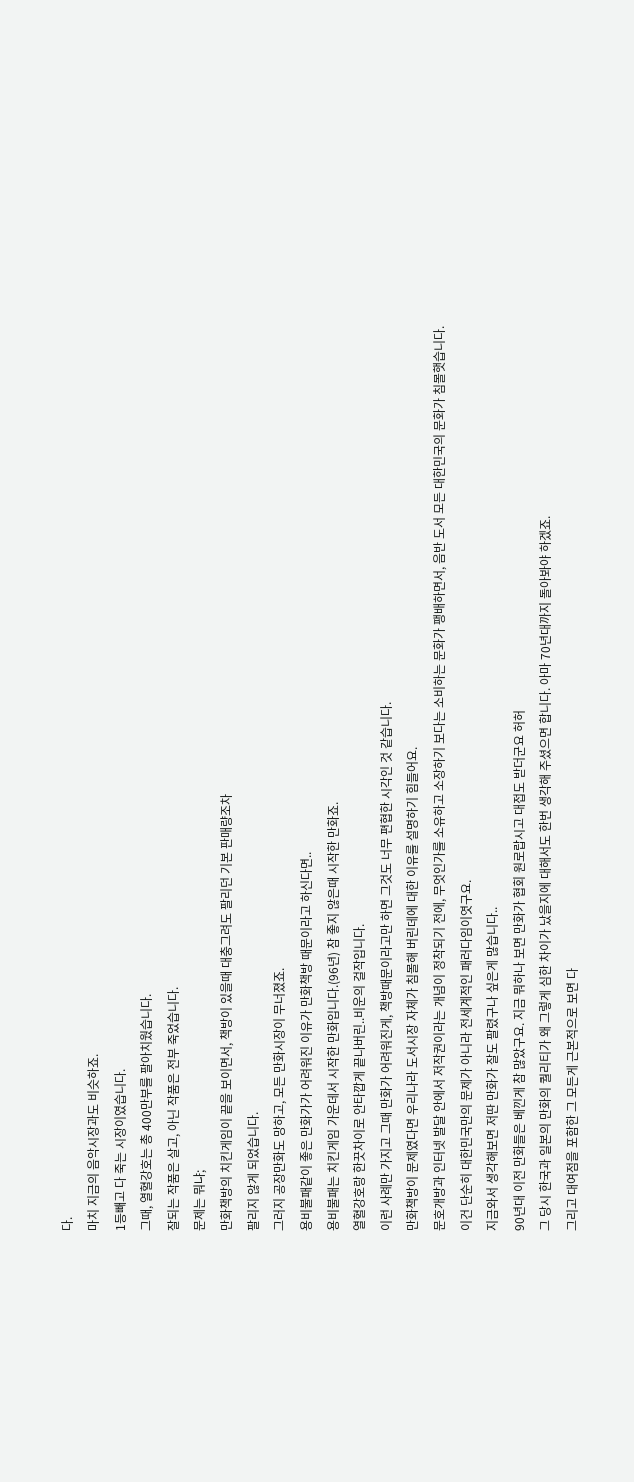다.
마치 지금의 음악시장과도 비슷하죠.
1등빼고 다 죽는 시장이였습니다.
그때, 열혈강호는 총 400만부를 팔아치웠습니다.
잘되는 작품은 살고, 아닌 작품은 전부 죽었습니다.
문제는 뭐냐;
만화책방의 치킨게임이 끝을 보이면서, 책방이 있을때 대충그려도 팔리던 기본 판매량조차
팔리지 않게 되었습니다.
그러지 공장만화도 망하고, 모든 만화시장이 무너졌죠.
용비불패같이 좋은 만화가가 어려워진 이유가 만화책방 때문이라고 하신다면..
용비불패는 치킨게임 가운데서 시작한 만화입니다.(96년) 참 좋지 않은때 시작한 만화죠.
열혈강호랑 한끗차이로 안타깝게 끝나버린..비운의 걸작입니다.
이런 사례만 가지고 그때 만화가 어려워진게, 책방때문이라고만 하면 그것도 너무 편협한 시각인 것 같습니다.
만화책방이 문제였다면 우리나라 도서시장 자체가 침몰해 버린데에 대한 이유를 설명하기 힘들어요.
문호개방과 인터넷 발달 안에서 저작권이라는 개념이 정착되기 전에, 무엇인가를 소유하고 소장하기 보다는 소비하는 문화가 팽배하면서, 음반 도서 모든 대한민국의 문화가 침몰햇습니다.
이건 단순히 대한민국만의 문제가 아니라 전세계적인 패러다임이엿구요.
지금와서 생각해보면 저딴 만화가 잘도 팔렸구나 싶은게 많습니다..
90년대 이전 만화들은 베낀게 참 많았구요. 지금 뭐하나 보면 만화가 협회 원로랍시고 대접도 받더군요 허허
그 당시 한국과 일본의 만화의 퀄리티가 왜 그렇게 심한 차이가 났을지에 대해서도 한번 생각해 주셨으면 합니다. 아마 70년대까지 돌아봐야 하겠죠.
그리고 대여점을 포함한 그 모든게 근본적으로 보면 다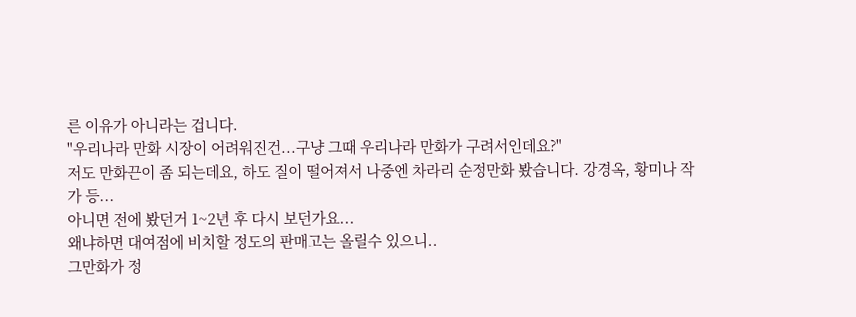른 이유가 아니라는 겁니다.
"우리나라 만화 시장이 어려워진건...구냥 그때 우리나라 만화가 구려서인데요?"
저도 만화끈이 좀 되는데요, 하도 질이 떨어져서 나중엔 차라리 순정만화 봤습니다. 강경옥, 황미나 작가 등...
아니면 전에 봤던거 1~2년 후 다시 보던가요...
왜냐하면 대여점에 비치할 정도의 판매고는 올릴수 있으니..
그만화가 정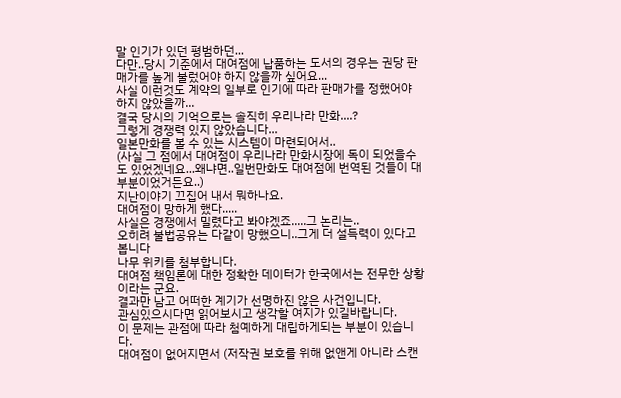말 인기가 있던 평범하던...
다만..당시 기준에서 대여점에 납품하는 도서의 경우는 권당 판매가를 높게 불렀어야 하지 않을까 싶어요...
사실 이런것도 계약의 일부로 인기에 따라 판매가를 정했어야 하지 않았을까...
결국 당시의 기억으로는 솔직히 우리나라 만화....?
그렇게 경쟁력 있지 않았습니다...
일본만화를 볼 수 있는 시스템이 마련되어서..
(사실 그 점에서 대여점이 우리나라 만화시장에 독이 되었을수도 있었겠네요...왜냐면..일번만화도 대여점에 번역된 것들이 대부분이었거든요..)
지난이야기 끄집어 내서 뭐하나요.
대여점이 망하게 했다.....
사실은 경쟁에서 밀렸다고 봐야겠죠.....그 논리는..
오히려 불법공유는 다같이 망했으니..그게 더 설득력이 있다고 봅니다
나무 위키를 첨부합니다.
대여점 책임론에 대한 정확한 데이터가 한국에서는 전무한 상황이라는 군요.
결과만 남고 어떠한 계기가 선명하진 않은 사건입니다.
관심있으시다면 읽어보시고 생각할 여지가 있길바랍니다.
이 문제는 관점에 따라 첨예하게 대립하게되는 부분이 있습니다.
대여점이 없어지면서 (저작권 보호를 위해 없앤게 아니라 스캔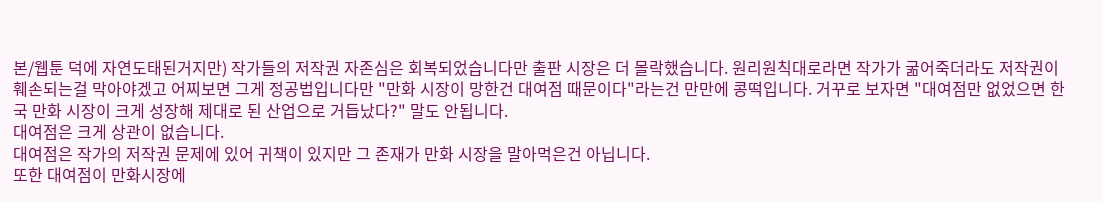본/웹툰 덕에 자연도태된거지만) 작가들의 저작권 자존심은 회복되었습니다만 출판 시장은 더 몰락했습니다. 원리원칙대로라면 작가가 굶어죽더라도 저작권이 훼손되는걸 막아야겠고 어찌보면 그게 정공법입니다만 "만화 시장이 망한건 대여점 때문이다"라는건 만만에 콩떡입니다. 거꾸로 보자면 "대여점만 없었으면 한국 만화 시장이 크게 성장해 제대로 된 산업으로 거듭났다?" 말도 안됩니다.
대여점은 크게 상관이 없습니다.
대여점은 작가의 저작권 문제에 있어 귀책이 있지만 그 존재가 만화 시장을 말아먹은건 아닙니다.
또한 대여점이 만화시장에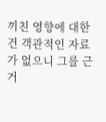끼친 영향에 대한건 객관적인 자료가 없으니 그를 근거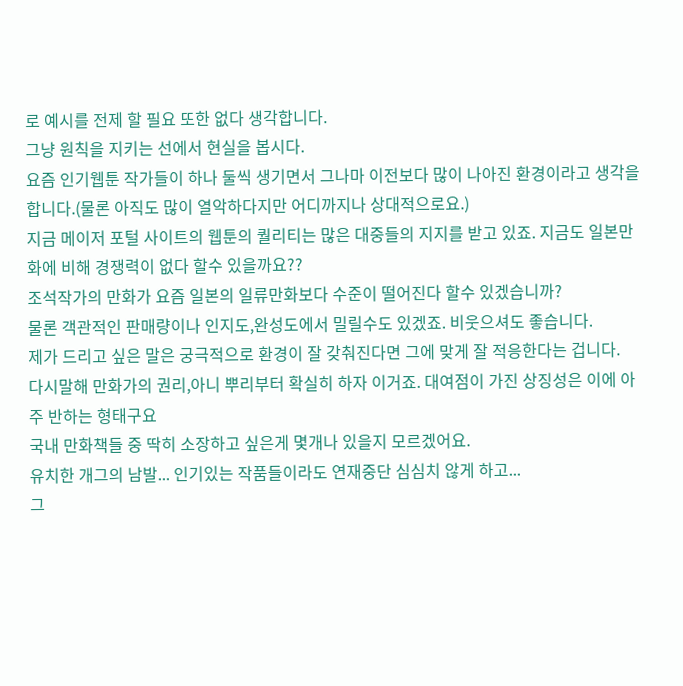로 예시를 전제 할 필요 또한 없다 생각합니다.
그냥 원칙을 지키는 선에서 현실을 봅시다.
요즘 인기웹툰 작가들이 하나 둘씩 생기면서 그나마 이전보다 많이 나아진 환경이라고 생각을 합니다.(물론 아직도 많이 열악하다지만 어디까지나 상대적으로요.)
지금 메이저 포털 사이트의 웹툰의 퀄리티는 많은 대중들의 지지를 받고 있죠. 지금도 일본만화에 비해 경쟁력이 없다 할수 있을까요??
조석작가의 만화가 요즘 일본의 일류만화보다 수준이 떨어진다 할수 있겠습니까?
물론 객관적인 판매량이나 인지도,완성도에서 밀릴수도 있겠죠. 비웃으셔도 좋습니다.
제가 드리고 싶은 말은 궁극적으로 환경이 잘 갖춰진다면 그에 맞게 잘 적응한다는 겁니다.
다시말해 만화가의 권리,아니 뿌리부터 확실히 하자 이거죠. 대여점이 가진 상징성은 이에 아주 반하는 형태구요
국내 만화책들 중 딱히 소장하고 싶은게 몇개나 있을지 모르겠어요.
유치한 개그의 남발... 인기있는 작품들이라도 연재중단 심심치 않게 하고...
그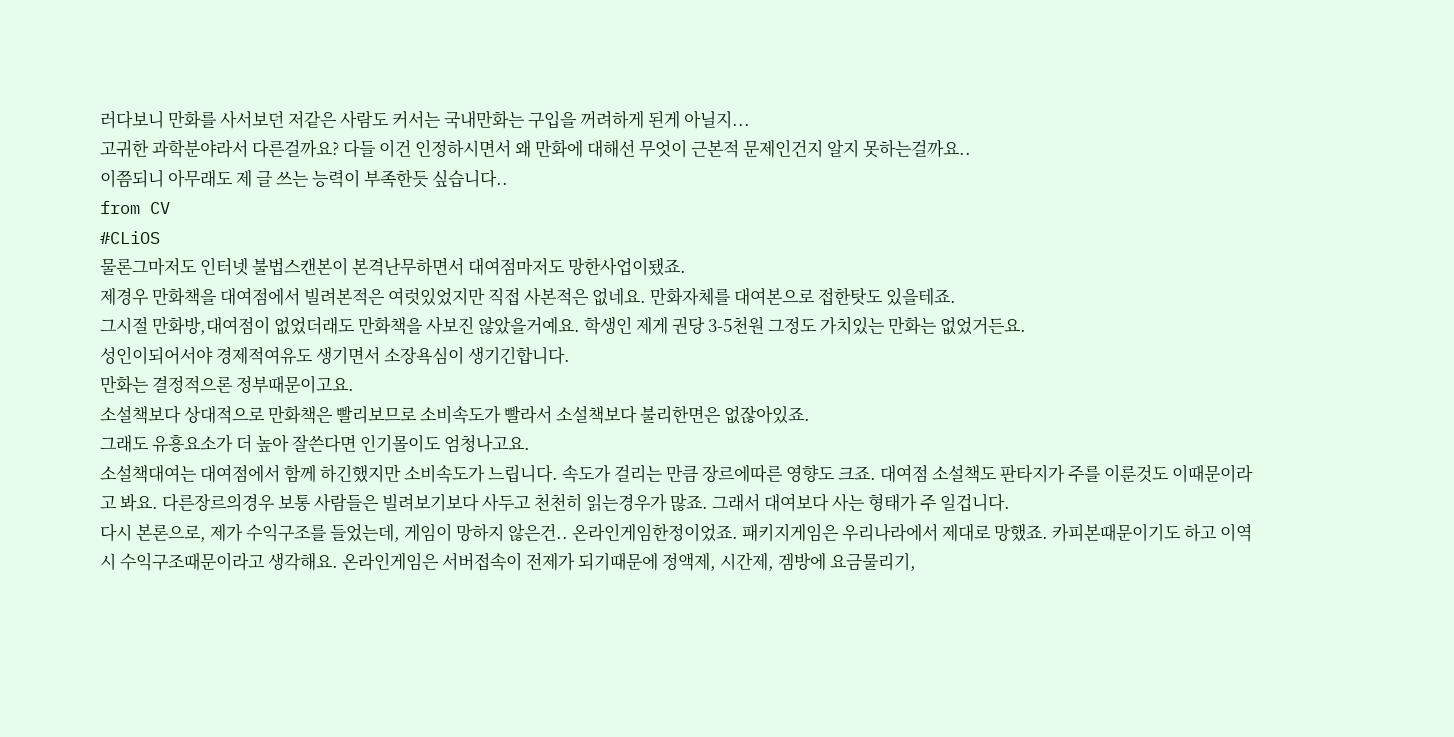러다보니 만화를 사서보던 저같은 사람도 커서는 국내만화는 구입을 꺼려하게 된게 아닐지...
고귀한 과학분야라서 다른걸까요? 다들 이건 인정하시면서 왜 만화에 대해선 무엇이 근본적 문제인건지 알지 못하는걸까요..
이쯤되니 아무래도 제 글 쓰는 능력이 부족한듯 싶습니다..
from CV
#CLiOS
물론그마저도 인터넷 불법스캔본이 본격난무하면서 대여점마저도 망한사업이됐죠.
제경우 만화책을 대여점에서 빌려본적은 여럿있었지만 직접 사본적은 없네요. 만화자체를 대여본으로 접한탓도 있을테죠.
그시절 만화방,대여점이 없었더래도 만화책을 사보진 않았을거예요. 학생인 제게 권당 3-5천원 그정도 가치있는 만화는 없었거든요.
성인이되어서야 경제적여유도 생기면서 소장욕심이 생기긴합니다.
만화는 결정적으론 정부때문이고요.
소설책보다 상대적으로 만화책은 빨리보므로 소비속도가 빨라서 소설책보다 불리한면은 없잖아있죠.
그래도 유흥요소가 더 높아 잘쓴다면 인기몰이도 엄청나고요.
소설책대여는 대여점에서 함께 하긴했지만 소비속도가 느립니다. 속도가 걸리는 만큼 장르에따른 영향도 크죠. 대여점 소설책도 판타지가 주를 이룬것도 이때문이라고 봐요. 다른장르의경우 보통 사람들은 빌려보기보다 사두고 천천히 읽는경우가 많죠. 그래서 대여보다 사는 형태가 주 일겁니다.
다시 본론으로, 제가 수익구조를 들었는데, 게임이 망하지 않은건.. 온라인게임한정이었죠. 패키지게임은 우리나라에서 제대로 망했죠. 카피본때문이기도 하고 이역시 수익구조때문이라고 생각해요. 온라인게임은 서버접속이 전제가 되기때문에 정액제, 시간제, 겜방에 요금물리기,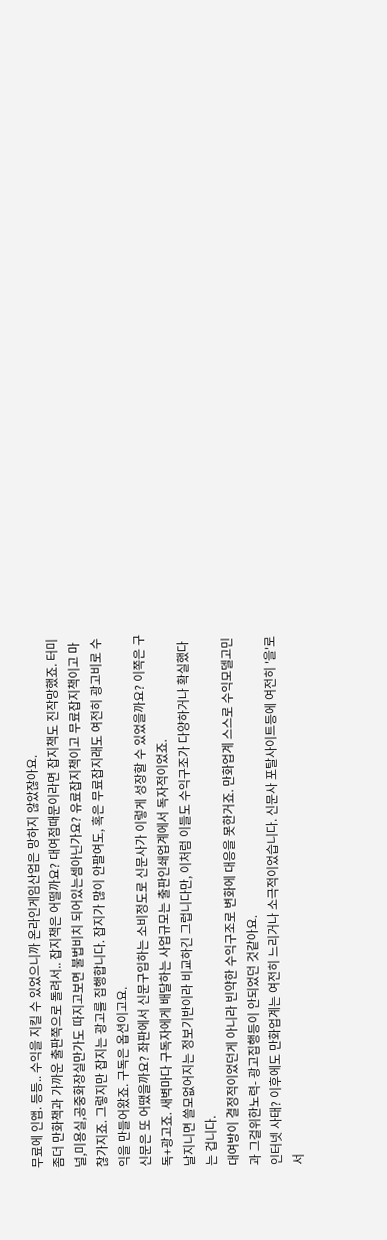무료에 인앱. 등등.. 수익을 지킬 수 있었으니까 온라인게임산업은 망하지 않았잖아요.
좀더 만화책과 가까운 출판쪽으로 돌려서.. 잡지책은 어떨까요? 대여점때문이라면 잡지책도 진작망했죠. 터미널,미용실,공중화장실만가도 따지고보면 불법비치 되어있는셈아닌가요? 유료잡지책이고 무료잡지책이고 마찮가지죠. 그렇지만 잡지는 광고를 집행합니다. 잡지가 많이 안팔여도, 혹은 무료잡지래도 여전히 광고비로 수익을 만들어왔죠. 구독은 옵션이고요.
신문은 또 어땠을까요? 좌판에서 신문구입하는 소비정도로 신문사가 이렇게 성장할 수 있었을까요? 이쪽은 구독+광고죠. 새벽마다 구독자에게 배달하는 사업규모는 출판인쇄업계에서 독자적이었죠.
날지니면 쓸모없어지는 정보기반이라 비교하긴 그럽니다만, 이처럼 이들도 수익구조가 다양하거나 확실했다는 겁니다.
대여방이 결정적이었던게 아니라 빈약한 수익구조로 변화에 대응을 못한거죠. 만화업계 스스로 수익모델고민과 그걸위한노력- 광고집행등이 안되었던 것같아요.
인터넷 사태? 이후에도 만화업계는 여전히 느리거나 소극적이었습니다. 신문사 포탈사이트등에 여전히 '을'로서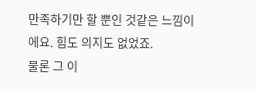만족하기만 할 뿐인 것같은 느낌이에요. 힘도 의지도 없었죠.
물론 그 이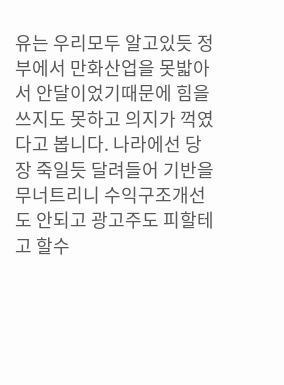유는 우리모두 알고있듯 정부에서 만화산업을 못밟아서 안달이었기때문에 힘을 쓰지도 못하고 의지가 꺽였다고 봅니다. 나라에선 당장 죽일듯 달려들어 기반을 무너트리니 수익구조개선도 안되고 광고주도 피할테고 할수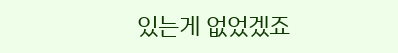있는게 없었겠죠